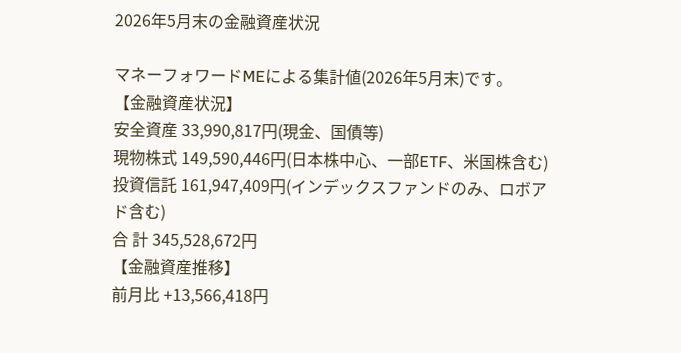2026年5月末の金融資産状況

マネーフォワードMEによる集計値(2026年5月末)です。
【金融資産状況】
安全資産 33,990,817円(現金、国債等)
現物株式 149,590,446円(日本株中心、一部ETF、米国株含む)
投資信託 161,947,409円(インデックスファンドのみ、ロボアド含む)
合 計 345,528,672円
【金融資産推移】
前月比 +13,566,418円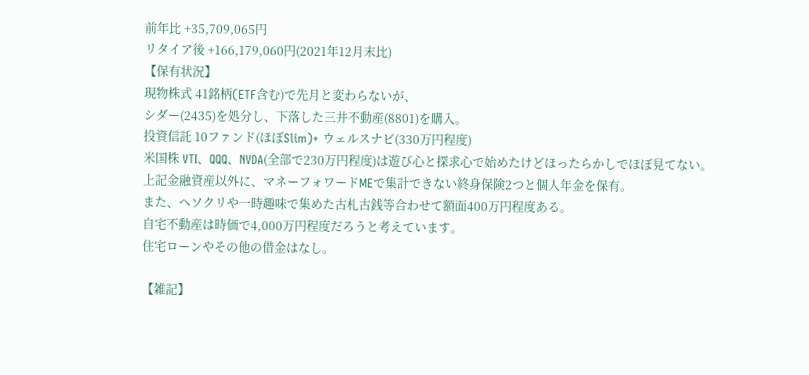前年比 +35,709,065円
リタイア後 +166,179,060円(2021年12月末比)
【保有状況】
現物株式 41銘柄(ETF含む)で先月と変わらないが、
シダー(2435)を処分し、下落した三井不動産(8801)を購入。
投資信託 10ファンド(ほぼSlim)+ ウェルスナビ(330万円程度)
米国株 VTI、QQQ、NVDA(全部で230万円程度)は遊び心と探求心で始めたけどほったらかしでほぼ見てない。
上記金融資産以外に、マネーフォワードMEで集計できない終身保険2つと個人年金を保有。
また、ヘソクリや一時趣味で集めた古札古銭等合わせて額面400万円程度ある。
自宅不動産は時価で4,000万円程度だろうと考えています。
住宅ローンやその他の借金はなし。

【雑記】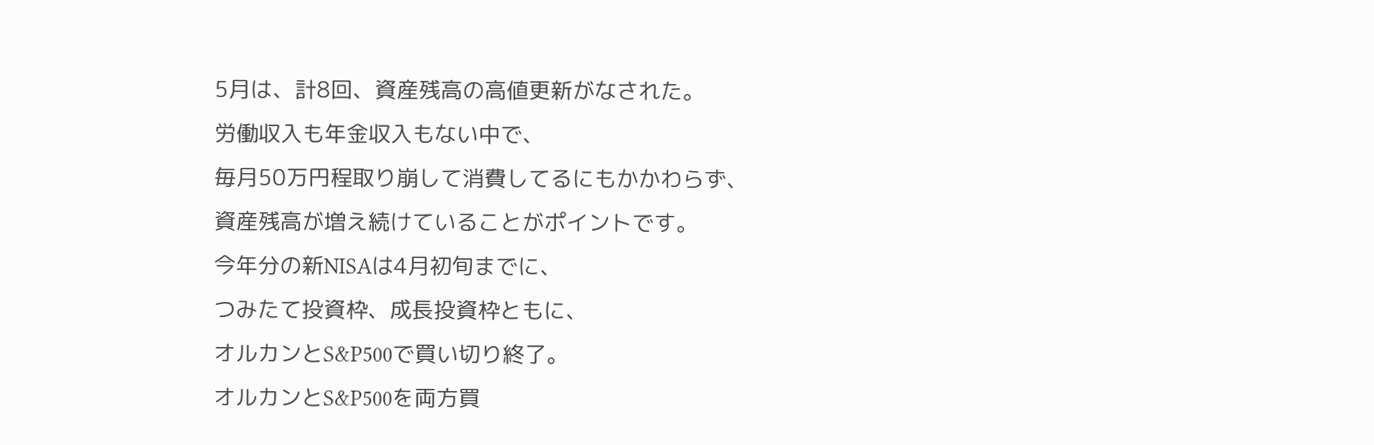5月は、計8回、資産残高の高値更新がなされた。
労働収入も年金収入もない中で、
毎月50万円程取り崩して消費してるにもかかわらず、
資産残高が増え続けていることがポイントです。
今年分の新NISAは4月初旬までに、
つみたて投資枠、成長投資枠ともに、
オルカンとS&P500で買い切り終了。
オルカンとS&P500を両方買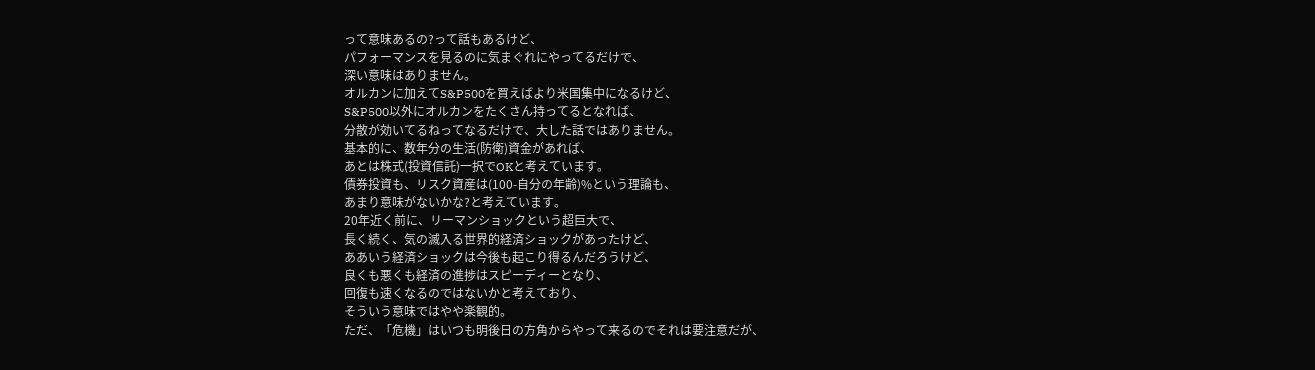って意味あるの?って話もあるけど、
パフォーマンスを見るのに気まぐれにやってるだけで、
深い意味はありません。
オルカンに加えてS&P500を買えばより米国集中になるけど、
S&P500以外にオルカンをたくさん持ってるとなれば、
分散が効いてるねってなるだけで、大した話ではありません。
基本的に、数年分の生活(防衛)資金があれば、
あとは株式(投資信託)一択でOKと考えています。
債券投資も、リスク資産は(100-自分の年齢)%という理論も、
あまり意味がないかな?と考えています。
20年近く前に、リーマンショックという超巨大で、
長く続く、気の滅入る世界的経済ショックがあったけど、
ああいう経済ショックは今後も起こり得るんだろうけど、
良くも悪くも経済の進捗はスピーディーとなり、
回復も速くなるのではないかと考えており、
そういう意味ではやや楽観的。
ただ、「危機」はいつも明後日の方角からやって来るのでそれは要注意だが、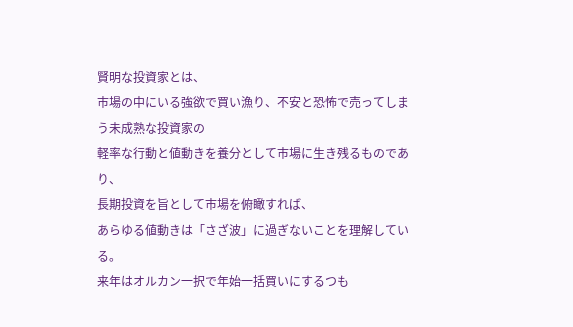賢明な投資家とは、
市場の中にいる強欲で買い漁り、不安と恐怖で売ってしまう未成熟な投資家の
軽率な行動と値動きを養分として市場に生き残るものであり、
長期投資を旨として市場を俯瞰すれば、
あらゆる値動きは「さざ波」に過ぎないことを理解している。
来年はオルカン一択で年始一括買いにするつも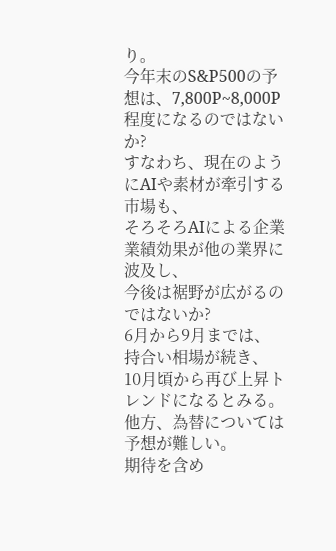り。
今年末のS&P500の予想は、7,800P~8,000P程度になるのではないか?
すなわち、現在のようにAIや素材が牽引する市場も、
そろそろAIによる企業業績効果が他の業界に波及し、
今後は裾野が広がるのではないか?
6月から9月までは、持合い相場が続き、
10月頃から再び上昇トレンドになるとみる。
他方、為替については予想が難しい。
期待を含め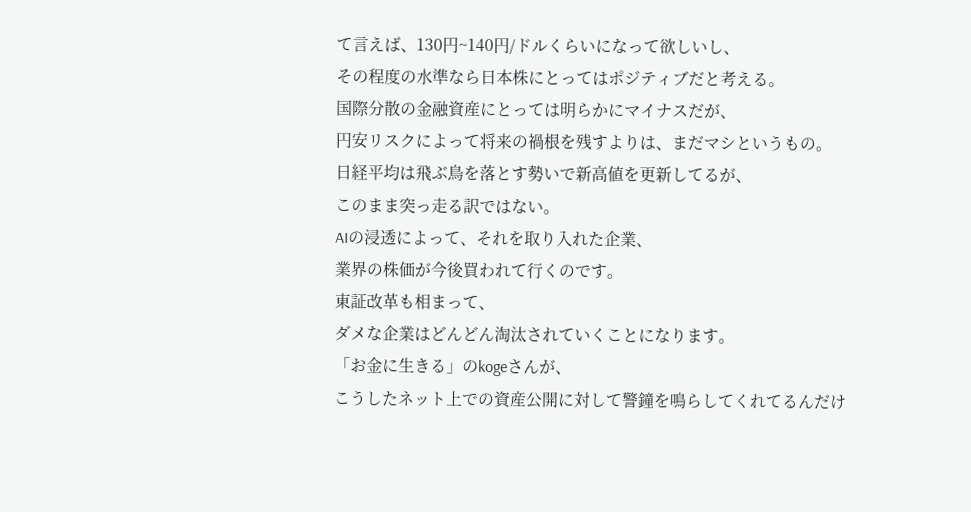て言えば、130円~140円/ドルくらいになって欲しいし、
その程度の水準なら日本株にとってはポジティブだと考える。
国際分散の金融資産にとっては明らかにマイナスだが、
円安リスクによって将来の禍根を残すよりは、まだマシというもの。
日経平均は飛ぶ鳥を落とす勢いで新高値を更新してるが、
このまま突っ走る訳ではない。
AIの浸透によって、それを取り入れた企業、
業界の株価が今後買われて行くのです。
東証改革も相まって、
ダメな企業はどんどん淘汰されていくことになります。
「お金に生きる」のkogeさんが、
こうしたネット上での資産公開に対して警鐘を鳴らしてくれてるんだけ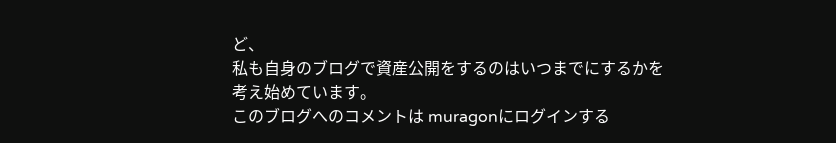ど、
私も自身のブログで資産公開をするのはいつまでにするかを考え始めています。
このブログへのコメントは muragonにログインする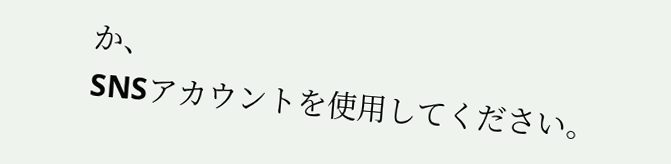か、
SNSアカウントを使用してください。